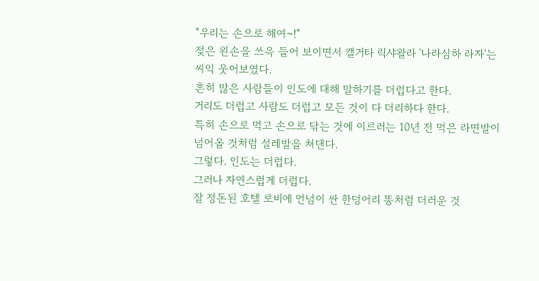"우리는 손으로 해여~!"
젖은 왼손을 쓰윽 들어 보이면서 캘거타 릭샤왈라 '나라심하 라자'는 씨익 웃어보였다.
흔히 많은 사람들이 인도에 대해 말하기를 더럽다고 한다.
거리도 더럽고 사람도 더럽고 모든 것이 다 더리하다 한다.
특히 손으로 먹고 손으로 닦는 것에 이르러는 10년 전 먹은 라면발이 넘어올 것처럼 설레발을 쳐댄다.
그렇다. 인도는 더럽다.
그러나 자연스럽게 더럽다.
잘 정돈된 호텔 로비에 언넘이 싼 한덩어리 똥처럼 더러운 것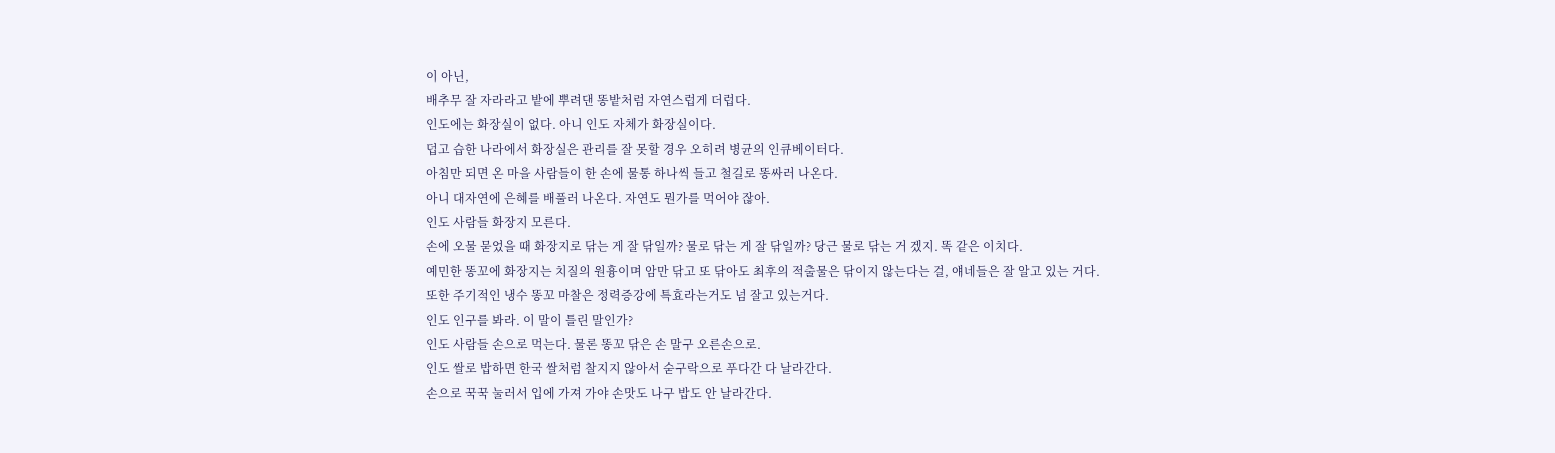이 아닌,
배추무 잘 자라라고 밭에 뿌려댄 똥밭처럼 자연스럽게 더럽다.
인도에는 화장실이 없다. 아니 인도 자체가 화장실이다.
덥고 습한 나라에서 화장실은 관리를 잘 못할 경우 오히려 병균의 인큐베이터다.
아침만 되면 온 마을 사람들이 한 손에 물통 하나씩 들고 철길로 똥싸러 나온다.
아니 대자연에 은혜를 배풀러 나온다. 자연도 뭔가를 먹어야 잖아.
인도 사람들 화장지 모른다.
손에 오물 묻었을 때 화장지로 닦는 게 잘 닦일까? 물로 닦는 게 잘 닦일까? 당근 물로 닦는 거 겠지. 똑 같은 이치다.
예민한 똥꼬에 화장지는 치질의 원흉이며 암만 닦고 또 닦아도 최후의 적출물은 닦이지 않는다는 걸, 얘네들은 잘 알고 있는 거다.
또한 주기적인 냉수 똥꼬 마찰은 정력증강에 특효라는거도 넘 잘고 있는거다.
인도 인구를 봐라. 이 말이 틀린 말인가?
인도 사람들 손으로 먹는다. 물론 똥꼬 닦은 손 말구 오른손으로.
인도 쌀로 밥하면 한국 쌀처럼 찰지지 않아서 숟구락으로 푸다간 다 날라간다.
손으로 꾹꾹 눌러서 입에 가져 가야 손맛도 나구 밥도 안 날라간다.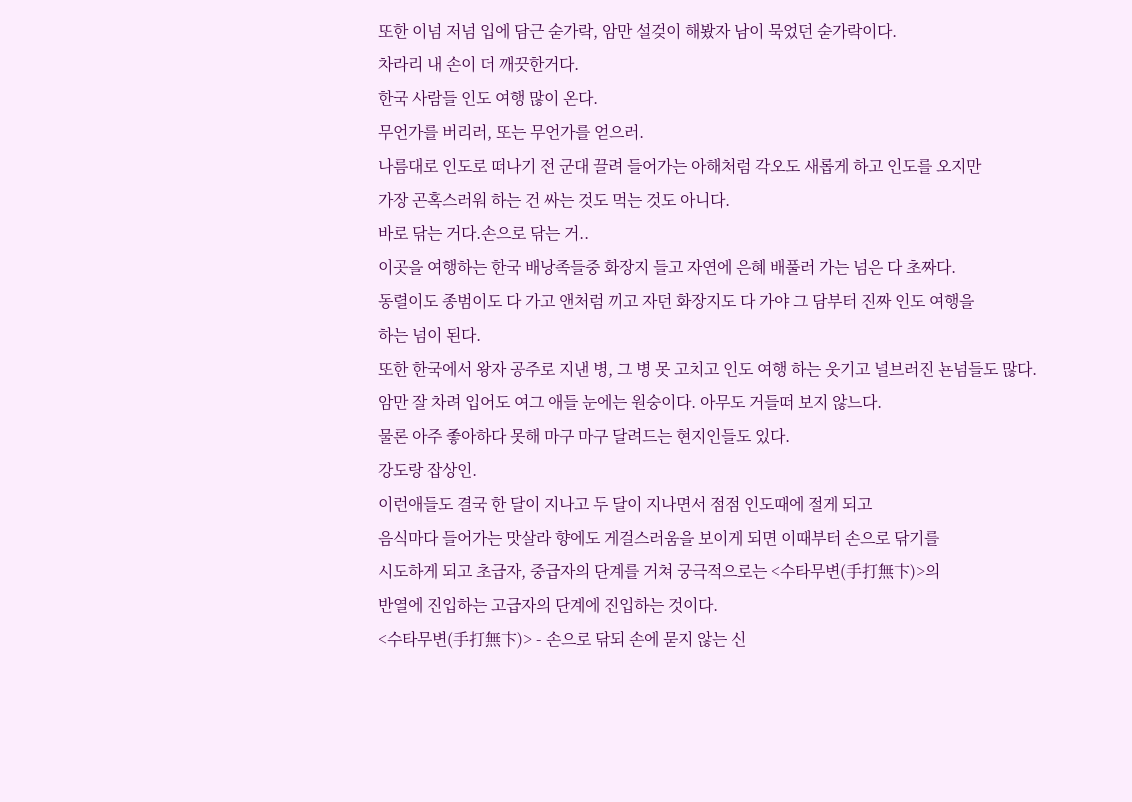또한 이넘 저넘 입에 담근 숟가락, 암만 설겆이 해봤자 남이 묵었던 숟가락이다.
차라리 내 손이 더 깨끗한거다.
한국 사람들 인도 여행 많이 온다.
무언가를 버리러, 또는 무언가를 얻으러.
나름대로 인도로 떠나기 전 군대 끌려 들어가는 아해처럼 각오도 새롭게 하고 인도를 오지만
가장 곤혹스러워 하는 건 싸는 것도 먹는 것도 아니다.
바로 닦는 거다.손으로 닦는 거..
이곳을 여행하는 한국 배낭족들중 화장지 들고 자연에 은혜 배풀러 가는 넘은 다 초짜다.
동렬이도 종범이도 다 가고 앤처럼 끼고 자던 화장지도 다 가야 그 담부터 진짜 인도 여행을
하는 넘이 된다.
또한 한국에서 왕자 공주로 지낸 병, 그 병 못 고치고 인도 여행 하는 웃기고 널브러진 뇬넘들도 많다.
암만 잘 차려 입어도 여그 애들 눈에는 원숭이다. 아무도 거들떠 보지 않느다.
물론 아주 좋아하다 못해 마구 마구 달려드는 현지인들도 있다.
강도랑 잡상인.
이런애들도 결국 한 달이 지나고 두 달이 지나면서 점점 인도때에 절게 되고
음식마다 들어가는 맛살라 향에도 게걸스러움을 보이게 되면 이때부터 손으로 닦기를
시도하게 되고 초급자, 중급자의 단계를 거쳐 궁극적으로는 <수타무변(手打無卞)>의
반열에 진입하는 고급자의 단계에 진입하는 것이다.
<수타무변(手打無卞)> - 손으로 닦되 손에 묻지 않는 신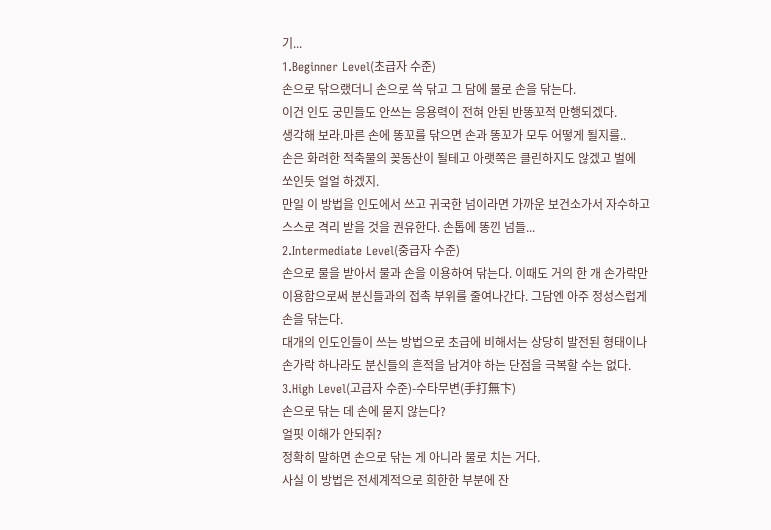기...
1.Beginner Level(초급자 수준)
손으로 닦으랬더니 손으로 쓱 닦고 그 담에 물로 손을 닦는다.
이건 인도 궁민들도 안쓰는 응용력이 전혀 안된 반똥꼬적 만행되겠다.
생각해 보라.마른 손에 똥꼬를 닦으면 손과 똥꼬가 모두 어떻게 될지를..
손은 화려한 적축물의 꽂동산이 될테고 아랫쪽은 클린하지도 않겠고 벌에
쏘인듯 얼얼 하겠지.
만일 이 방법을 인도에서 쓰고 귀국한 넘이라면 가까운 보건소가서 자수하고
스스로 격리 받을 것을 권유한다. 손톱에 똥낀 넘들...
2.Intermediate Level(중급자 수준)
손으로 물을 받아서 물과 손을 이용하여 닦는다. 이때도 거의 한 개 손가락만
이용함으로써 분신들과의 접촉 부위를 줄여나간다. 그담엔 아주 정성스럽게 손을 닦는다.
대개의 인도인들이 쓰는 방법으로 초급에 비해서는 상당히 발전된 형태이나
손가락 하나라도 분신들의 흔적을 남겨야 하는 단점을 극복할 수는 없다.
3.High Level(고급자 수준)-수타무변(手打無卞)
손으로 닦는 데 손에 묻지 않는다?
얼핏 이해가 안되쥐?
정확히 말하면 손으로 닦는 게 아니라 물로 치는 거다.
사실 이 방법은 전세계적으로 희한한 부분에 잔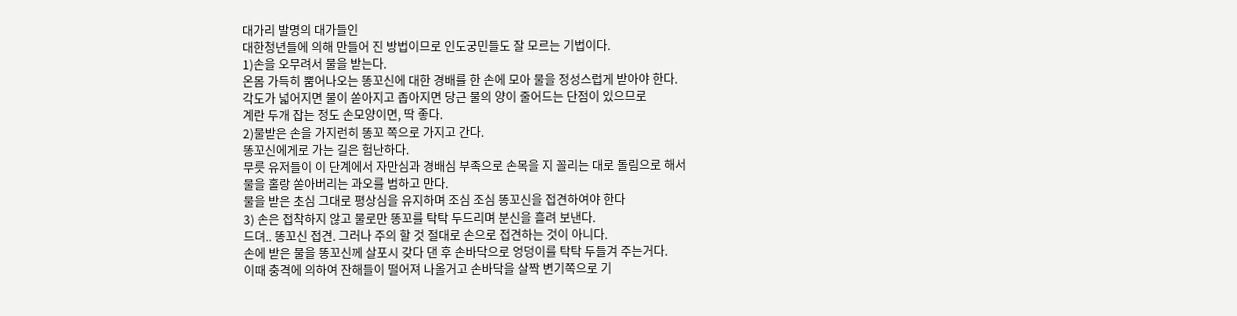대가리 발명의 대가들인
대한청년들에 의해 만들어 진 방법이므로 인도궁민들도 잘 모르는 기법이다.
1)손을 오무려서 물을 받는다.
온몸 가득히 뿜어나오는 똥꼬신에 대한 경배를 한 손에 모아 물을 정성스럽게 받아야 한다.
각도가 넓어지면 물이 쏟아지고 좁아지면 당근 물의 양이 줄어드는 단점이 있으므로
계란 두개 잡는 정도 손모양이면, 딱 좋다.
2)물받은 손을 가지런히 똥꼬 쪽으로 가지고 간다.
똥꼬신에게로 가는 길은 험난하다.
무릇 유저들이 이 단계에서 자만심과 경배심 부족으로 손목을 지 꼴리는 대로 돌림으로 해서
물을 홀랑 쏟아버리는 과오를 범하고 만다.
물을 받은 초심 그대로 평상심을 유지하며 조심 조심 똥꼬신을 접견하여야 한다
3) 손은 접착하지 않고 물로만 똥꼬를 탁탁 두드리며 분신을 흘려 보낸다.
드뎌.. 똥꼬신 접견. 그러나 주의 할 것 절대로 손으로 접견하는 것이 아니다.
손에 받은 물을 똥꼬신께 살포시 갖다 댄 후 손바닥으로 엉덩이를 탁탁 두들겨 주는거다.
이때 충격에 의하여 잔해들이 떨어져 나올거고 손바닥을 살짝 변기쪽으로 기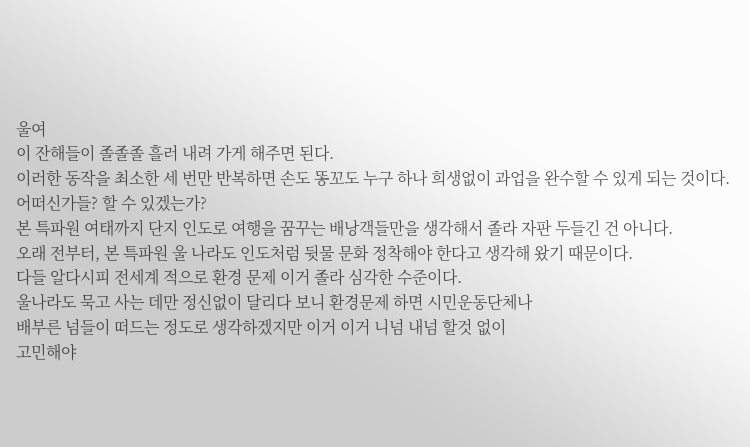울여
이 잔해들이 졸졸졸 흘러 내려 가게 해주면 된다.
이러한 동작을 최소한 세 번만 반복하면 손도 똥꼬도 누구 하나 희생없이 과업을 완수할 수 있게 되는 것이다.
어떠신가들? 할 수 있겠는가?
본 특파원 여태까지 단지 인도로 여행을 꿈꾸는 배낭객들만을 생각해서 졸라 자판 두들긴 건 아니다.
오래 전부터, 본 특파원 울 나라도 인도처럼 뒷물 문화 정착해야 한다고 생각해 왔기 때문이다.
다들 알다시피 전세계 적으로 환경 문제 이거 졸라 심각한 수준이다.
울나라도 묵고 사는 데만 정신없이 달리다 보니 환경문제 하면 시민운동단체나
배부른 넘들이 떠드는 정도로 생각하겠지만 이거 이거 니넘 내넘 할것 없이
고민해야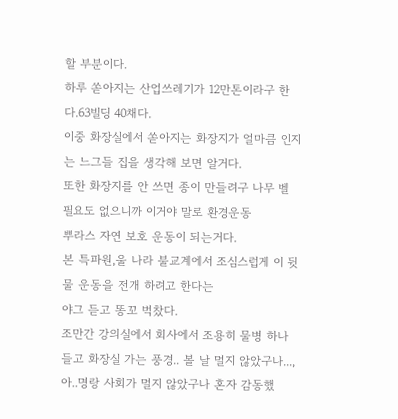할 부분이다.
하루 쏟아지는 산업쓰레기가 12만톤이라구 한다.63빌딩 40채다.
이중 화장실에서 쏟아지는 화장지가 얼마큼 인지는 느그들 집을 생각해 보면 알거다.
또한 화장지를 안 쓰면 종이 만들려구 나무 벨 필요도 없으니까 이거야 말로 환경운동
뿌라스 자연 보호 운동이 되는거다.
본 특파원,울 나라 불교계에서 조심스럽게 이 뒷물 운동을 전개 하려고 한다는
야그 듣고 똥꼬 벅찼다.
조만간 강의실에서 회사에서 조용히 물병 하나 들고 화장실 가는 풍경.. 볼 날 멀지 않았구나...,
아..명랑 사회가 멀지 않았구나 혼자 감동했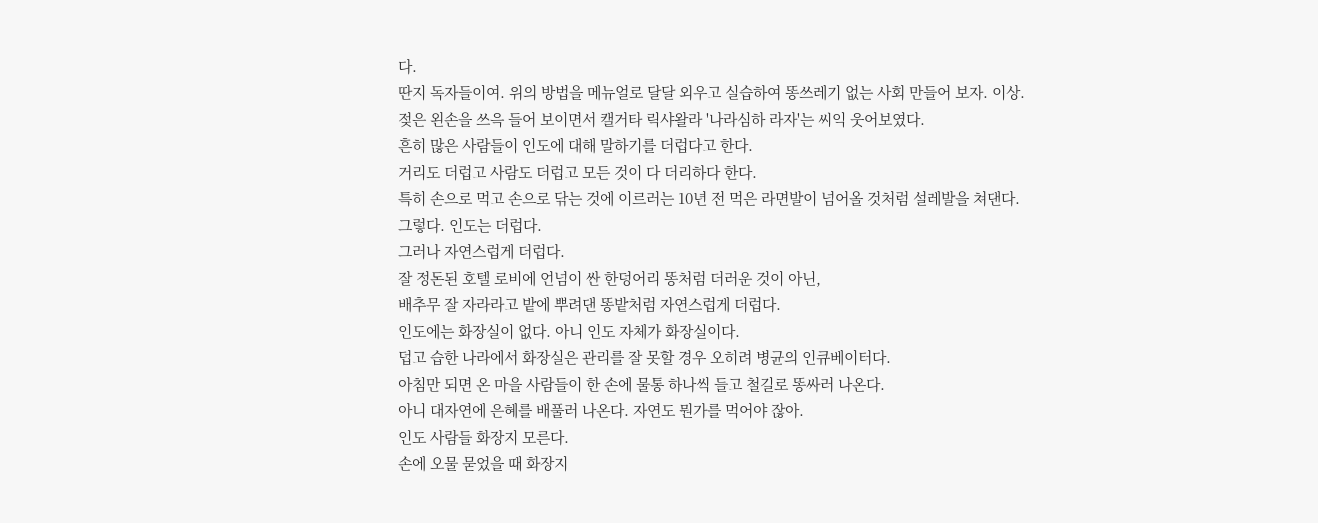다.
딴지 독자들이여. 위의 방법을 메뉴얼로 달달 외우고 실습하여 똥쓰레기 없는 사회 만들어 보자. 이상.
젖은 왼손을 쓰윽 들어 보이면서 캘거타 릭샤왈라 '나라심하 라자'는 씨익 웃어보였다.
흔히 많은 사람들이 인도에 대해 말하기를 더럽다고 한다.
거리도 더럽고 사람도 더럽고 모든 것이 다 더리하다 한다.
특히 손으로 먹고 손으로 닦는 것에 이르러는 10년 전 먹은 라면발이 넘어올 것처럼 설레발을 쳐댄다.
그렇다. 인도는 더럽다.
그러나 자연스럽게 더럽다.
잘 정돈된 호텔 로비에 언넘이 싼 한덩어리 똥처럼 더러운 것이 아닌,
배추무 잘 자라라고 밭에 뿌려댄 똥밭처럼 자연스럽게 더럽다.
인도에는 화장실이 없다. 아니 인도 자체가 화장실이다.
덥고 습한 나라에서 화장실은 관리를 잘 못할 경우 오히려 병균의 인큐베이터다.
아침만 되면 온 마을 사람들이 한 손에 물통 하나씩 들고 철길로 똥싸러 나온다.
아니 대자연에 은혜를 배풀러 나온다. 자연도 뭔가를 먹어야 잖아.
인도 사람들 화장지 모른다.
손에 오물 묻었을 때 화장지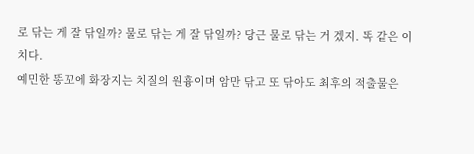로 닦는 게 잘 닦일까? 물로 닦는 게 잘 닦일까? 당근 물로 닦는 거 겠지. 똑 같은 이치다.
예민한 똥꼬에 화장지는 치질의 원흉이며 암만 닦고 또 닦아도 최후의 적출물은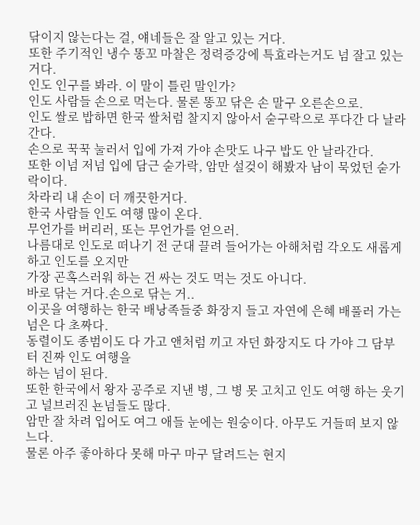닦이지 않는다는 걸, 얘네들은 잘 알고 있는 거다.
또한 주기적인 냉수 똥꼬 마찰은 정력증강에 특효라는거도 넘 잘고 있는거다.
인도 인구를 봐라. 이 말이 틀린 말인가?
인도 사람들 손으로 먹는다. 물론 똥꼬 닦은 손 말구 오른손으로.
인도 쌀로 밥하면 한국 쌀처럼 찰지지 않아서 숟구락으로 푸다간 다 날라간다.
손으로 꾹꾹 눌러서 입에 가져 가야 손맛도 나구 밥도 안 날라간다.
또한 이넘 저넘 입에 담근 숟가락, 암만 설겆이 해봤자 남이 묵었던 숟가락이다.
차라리 내 손이 더 깨끗한거다.
한국 사람들 인도 여행 많이 온다.
무언가를 버리러, 또는 무언가를 얻으러.
나름대로 인도로 떠나기 전 군대 끌려 들어가는 아해처럼 각오도 새롭게 하고 인도를 오지만
가장 곤혹스러워 하는 건 싸는 것도 먹는 것도 아니다.
바로 닦는 거다.손으로 닦는 거..
이곳을 여행하는 한국 배낭족들중 화장지 들고 자연에 은혜 배풀러 가는 넘은 다 초짜다.
동렬이도 종범이도 다 가고 앤처럼 끼고 자던 화장지도 다 가야 그 담부터 진짜 인도 여행을
하는 넘이 된다.
또한 한국에서 왕자 공주로 지낸 병, 그 병 못 고치고 인도 여행 하는 웃기고 널브러진 뇬넘들도 많다.
암만 잘 차려 입어도 여그 애들 눈에는 원숭이다. 아무도 거들떠 보지 않느다.
물론 아주 좋아하다 못해 마구 마구 달려드는 현지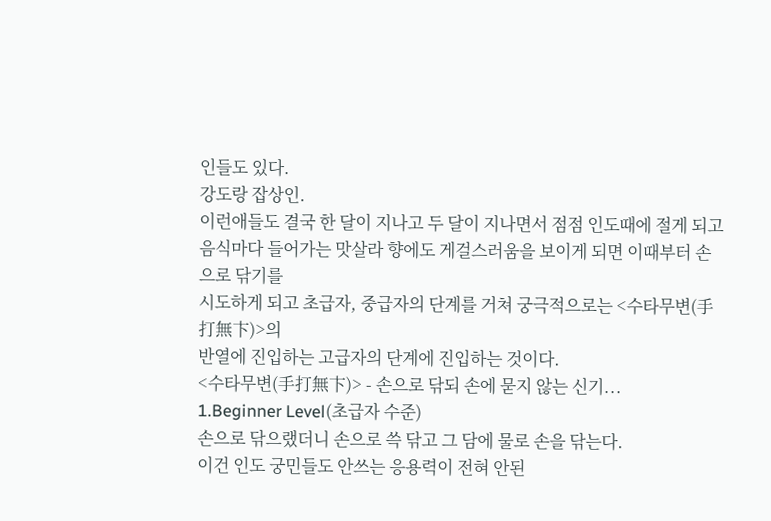인들도 있다.
강도랑 잡상인.
이런애들도 결국 한 달이 지나고 두 달이 지나면서 점점 인도때에 절게 되고
음식마다 들어가는 맛살라 향에도 게걸스러움을 보이게 되면 이때부터 손으로 닦기를
시도하게 되고 초급자, 중급자의 단계를 거쳐 궁극적으로는 <수타무변(手打無卞)>의
반열에 진입하는 고급자의 단계에 진입하는 것이다.
<수타무변(手打無卞)> - 손으로 닦되 손에 묻지 않는 신기...
1.Beginner Level(초급자 수준)
손으로 닦으랬더니 손으로 쓱 닦고 그 담에 물로 손을 닦는다.
이건 인도 궁민들도 안쓰는 응용력이 전혀 안된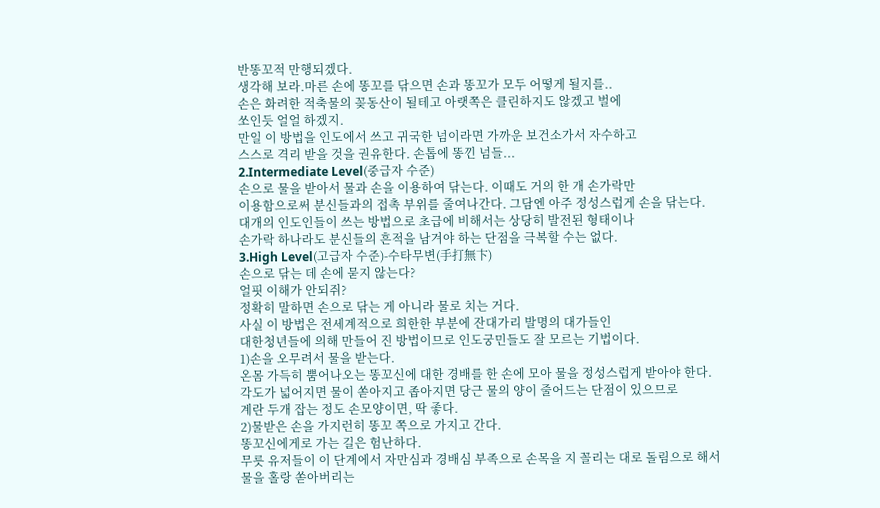반똥꼬적 만행되겠다.
생각해 보라.마른 손에 똥꼬를 닦으면 손과 똥꼬가 모두 어떻게 될지를..
손은 화려한 적축물의 꽂동산이 될테고 아랫쪽은 클린하지도 않겠고 벌에
쏘인듯 얼얼 하겠지.
만일 이 방법을 인도에서 쓰고 귀국한 넘이라면 가까운 보건소가서 자수하고
스스로 격리 받을 것을 권유한다. 손톱에 똥낀 넘들...
2.Intermediate Level(중급자 수준)
손으로 물을 받아서 물과 손을 이용하여 닦는다. 이때도 거의 한 개 손가락만
이용함으로써 분신들과의 접촉 부위를 줄여나간다. 그담엔 아주 정성스럽게 손을 닦는다.
대개의 인도인들이 쓰는 방법으로 초급에 비해서는 상당히 발전된 형태이나
손가락 하나라도 분신들의 흔적을 남겨야 하는 단점을 극복할 수는 없다.
3.High Level(고급자 수준)-수타무변(手打無卞)
손으로 닦는 데 손에 묻지 않는다?
얼핏 이해가 안되쥐?
정확히 말하면 손으로 닦는 게 아니라 물로 치는 거다.
사실 이 방법은 전세계적으로 희한한 부분에 잔대가리 발명의 대가들인
대한청년들에 의해 만들어 진 방법이므로 인도궁민들도 잘 모르는 기법이다.
1)손을 오무려서 물을 받는다.
온몸 가득히 뿜어나오는 똥꼬신에 대한 경배를 한 손에 모아 물을 정성스럽게 받아야 한다.
각도가 넓어지면 물이 쏟아지고 좁아지면 당근 물의 양이 줄어드는 단점이 있으므로
계란 두개 잡는 정도 손모양이면, 딱 좋다.
2)물받은 손을 가지런히 똥꼬 쪽으로 가지고 간다.
똥꼬신에게로 가는 길은 험난하다.
무릇 유저들이 이 단계에서 자만심과 경배심 부족으로 손목을 지 꼴리는 대로 돌림으로 해서
물을 홀랑 쏟아버리는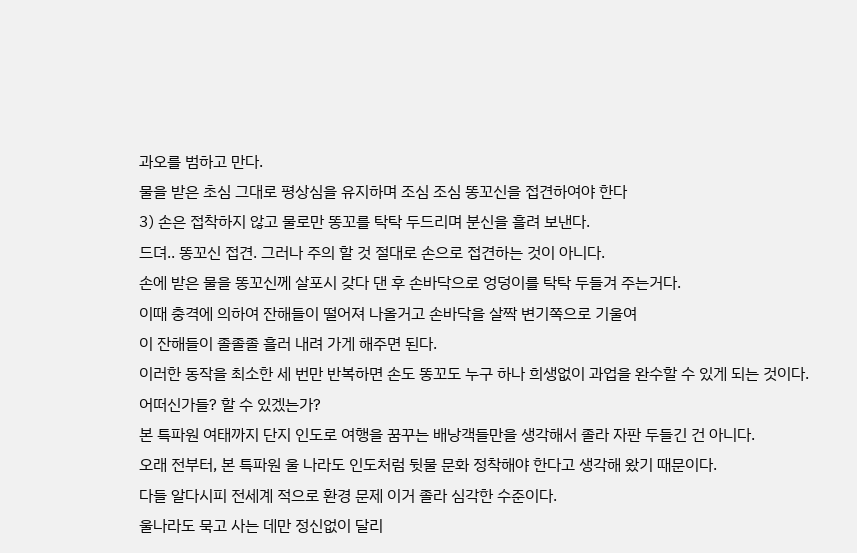과오를 범하고 만다.
물을 받은 초심 그대로 평상심을 유지하며 조심 조심 똥꼬신을 접견하여야 한다
3) 손은 접착하지 않고 물로만 똥꼬를 탁탁 두드리며 분신을 흘려 보낸다.
드뎌.. 똥꼬신 접견. 그러나 주의 할 것 절대로 손으로 접견하는 것이 아니다.
손에 받은 물을 똥꼬신께 살포시 갖다 댄 후 손바닥으로 엉덩이를 탁탁 두들겨 주는거다.
이때 충격에 의하여 잔해들이 떨어져 나올거고 손바닥을 살짝 변기쪽으로 기울여
이 잔해들이 졸졸졸 흘러 내려 가게 해주면 된다.
이러한 동작을 최소한 세 번만 반복하면 손도 똥꼬도 누구 하나 희생없이 과업을 완수할 수 있게 되는 것이다.
어떠신가들? 할 수 있겠는가?
본 특파원 여태까지 단지 인도로 여행을 꿈꾸는 배낭객들만을 생각해서 졸라 자판 두들긴 건 아니다.
오래 전부터, 본 특파원 울 나라도 인도처럼 뒷물 문화 정착해야 한다고 생각해 왔기 때문이다.
다들 알다시피 전세계 적으로 환경 문제 이거 졸라 심각한 수준이다.
울나라도 묵고 사는 데만 정신없이 달리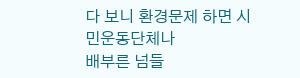다 보니 환경문제 하면 시민운동단체나
배부른 넘들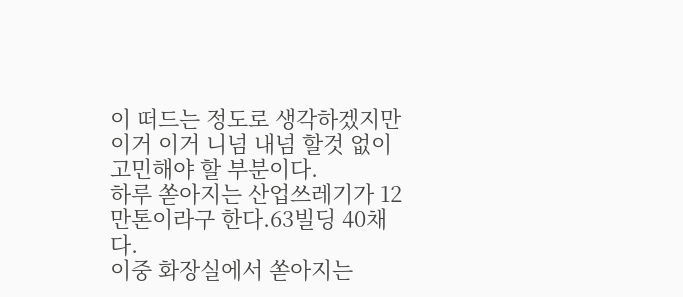이 떠드는 정도로 생각하겠지만 이거 이거 니넘 내넘 할것 없이
고민해야 할 부분이다.
하루 쏟아지는 산업쓰레기가 12만톤이라구 한다.63빌딩 40채다.
이중 화장실에서 쏟아지는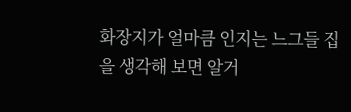화장지가 얼마큼 인지는 느그들 집을 생각해 보면 알거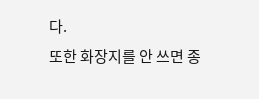다.
또한 화장지를 안 쓰면 종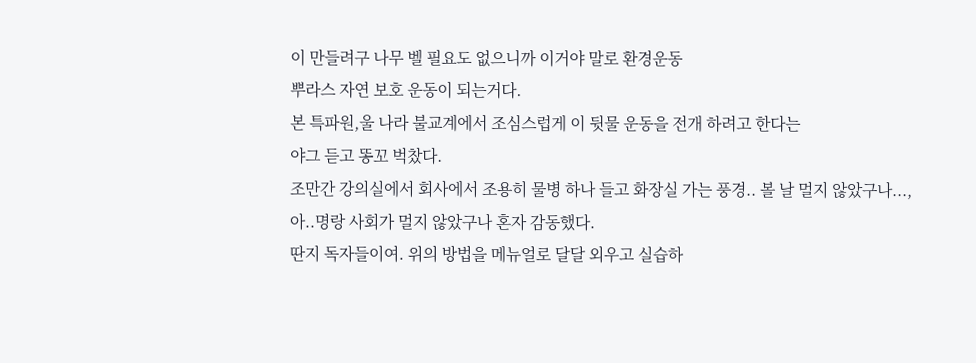이 만들려구 나무 벨 필요도 없으니까 이거야 말로 환경운동
뿌라스 자연 보호 운동이 되는거다.
본 특파원,울 나라 불교계에서 조심스럽게 이 뒷물 운동을 전개 하려고 한다는
야그 듣고 똥꼬 벅찼다.
조만간 강의실에서 회사에서 조용히 물병 하나 들고 화장실 가는 풍경.. 볼 날 멀지 않았구나...,
아..명랑 사회가 멀지 않았구나 혼자 감동했다.
딴지 독자들이여. 위의 방법을 메뉴얼로 달달 외우고 실습하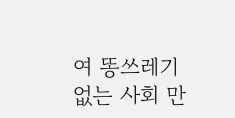여 똥쓰레기 없는 사회 만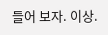들어 보자. 이상.